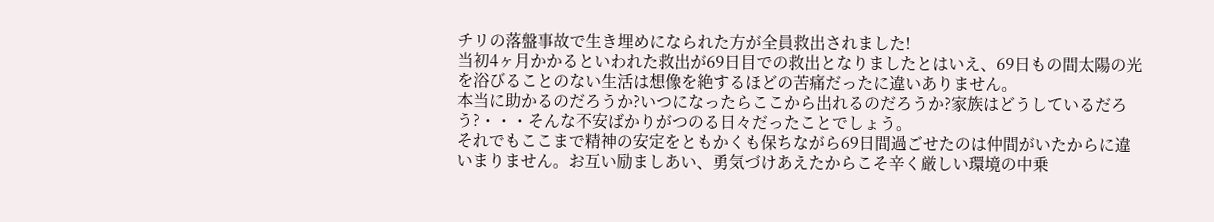チリの落盤事故で生き埋めになられた方が全員救出されました!
当初4ヶ月かかるといわれた救出が69日目での救出となりましたとはいえ、69日もの間太陽の光を浴びることのない生活は想像を絶するほどの苦痛だったに違いありません。
本当に助かるのだろうか?いつになったらここから出れるのだろうか?家族はどうしているだろう?・・・そんな不安ばかりがつのる日々だったことでしょう。
それでもここまで精神の安定をともかくも保ちながら69日間過ごせたのは仲間がいたからに違いまりません。お互い励ましあい、勇気づけあえたからこそ辛く厳しい環境の中乗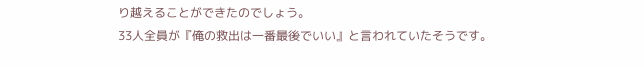り越えることができたのでしょう。
33人全員が『俺の救出は一番最後でいい』と言われていたそうです。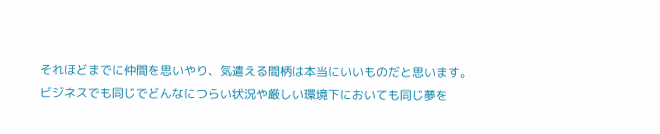それほどまでに仲間を思いやり、気遣える間柄は本当にいいものだと思います。
ビジネスでも同じでどんなにつらい状況や厳しい環境下においても同じ夢を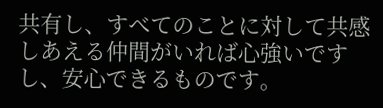共有し、すべてのことに対して共感しあえる仲間がいれば心強いですし、安心できるものです。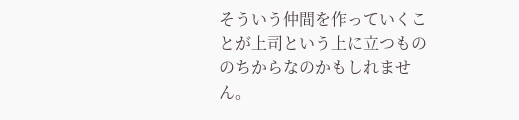そういう仲間を作っていくことが上司という上に立つもののちからなのかもしれません。